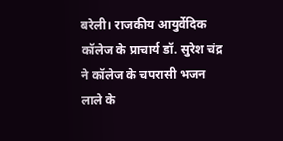बरेली। राजकीय आयुर्वेदिक कॉलेज के प्राचार्य डॉ. सुरेश चंद्र ने कॉलेज के चपरासी भजन लाले के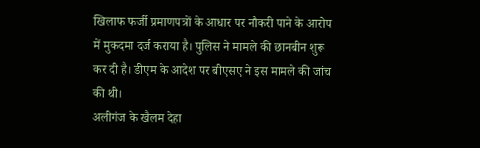खिलाफ फर्जी प्रमाणपत्रों के आधार पर नौकरी पाने के आरोप में मुकदमा दर्ज कराया है। पुलिस ने मामले की छानबीन शुरू कर दी है। डीएम के आदेश पर बीएसए ने इस मामले की जांच की थी।
अलीगंज के खैलम देहा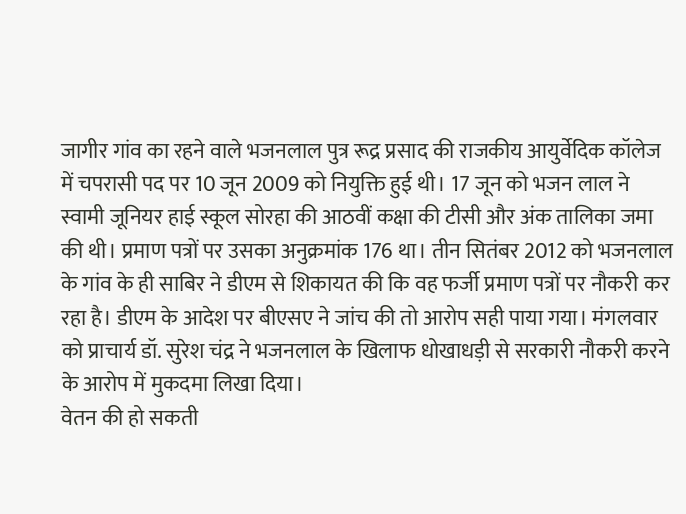जागीर गांव का रहने वाले भजनलाल पुत्र रूद्र प्रसाद की राजकीय आयुर्वेदिक कॉलेज में चपरासी पद पर 10 जून 2009 को नियुक्ति हुई थी। 17 जून को भजन लाल ने स्वामी जूनियर हाई स्कूल सोरहा की आठवीं कक्षा की टीसी और अंक तालिका जमा की थी। प्रमाण पत्रों पर उसका अनुक्रमांक 176 था। तीन सितंबर 2012 को भजनलाल के गांव के ही साबिर ने डीएम से शिकायत की कि वह फर्जी प्रमाण पत्रों पर नौकरी कर रहा है। डीएम के आदेश पर बीएसए ने जांच की तो आरोप सही पाया गया। मंगलवार को प्राचार्य डॉ. सुरेश चंद्र ने भजनलाल के खिलाफ धोखाधड़ी से सरकारी नौकरी करने के आरोप में मुकदमा लिखा दिया।
वेतन की हो सकती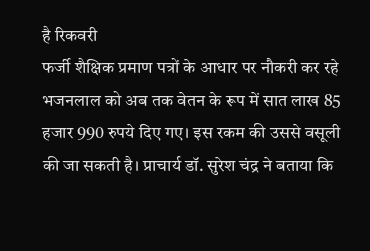है रिकवरी
फर्जी शैक्षिक प्रमाण पत्रों के आधार पर नौकरी कर रहे भजनलाल को अब तक वेतन के रूप में सात लाख 85 हजार 990 रुपये दिए गए। इस रकम की उससे वसूली की जा सकती है। प्राचार्य डॉ. सुरेश चंद्र ने बताया कि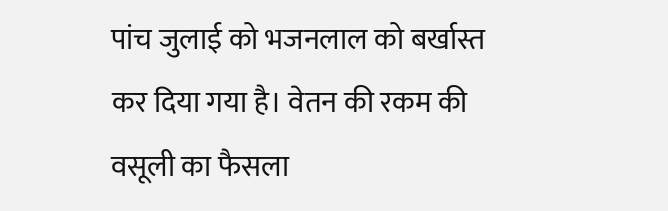पांच जुलाई को भजनलाल को बर्खास्त कर दिया गया है। वेतन की रकम की वसूली का फैसला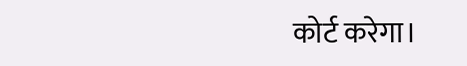कोर्ट करेगा।